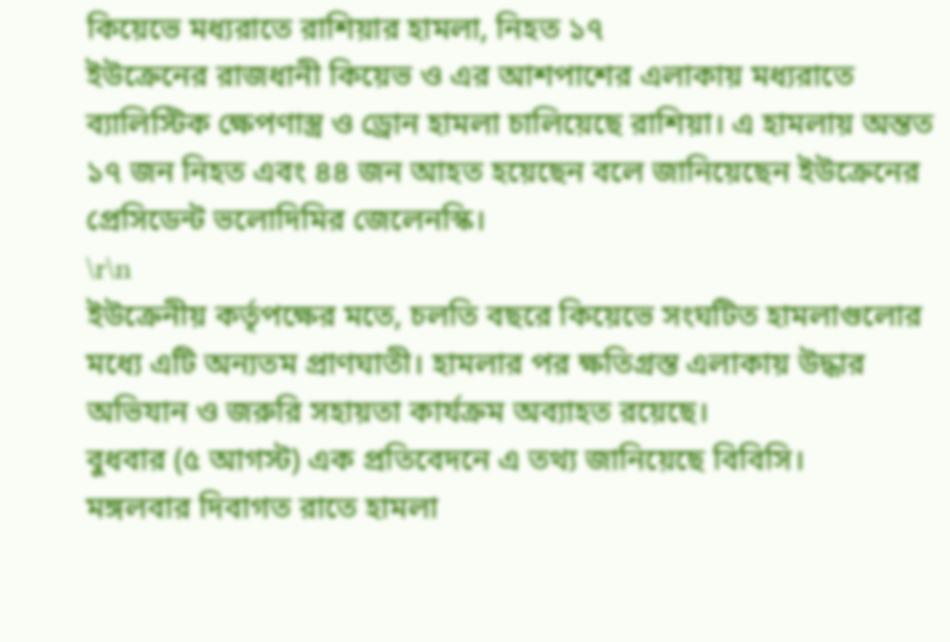কিয়েভে মধ্যরাতে রাশিয়ার হামলা, নিহত ১৭
ইউক্রেনের রাজধানী কিয়েভ ও এর আশপাশের এলাকায় মধ্যরাতে ব্যালিস্টিক ক্ষেপণাস্ত্র ও ড্রোন হামলা চালিয়েছে রাশিয়া। এ হামলায় অন্তত ১৭ জন নিহত এবং ৪৪ জন আহত হয়েছেন বলে জানিয়েছেন ইউক্রেনের প্রেসিডেন্ট ভলোদিমির জেলেনস্কি।
\r\n
ইউক্রেনীয় কর্তৃপক্ষের মতে, চলতি বছরে কিয়েভে সংঘটিত হামলাগুলোর মধ্যে এটি অন্যতম প্রাণঘাতী। হামলার পর ক্ষতিগ্রস্ত এলাকায় উদ্ধার অভিযান ও জরুরি সহায়তা কার্যক্রম অব্যাহত রয়েছে।
বুধবার (৫ আগস্ট) এক প্রতিবেদনে এ তথ্য জানিয়েছে বিবিসি।
মঙ্গলবার দিবাগত রাতে হামলা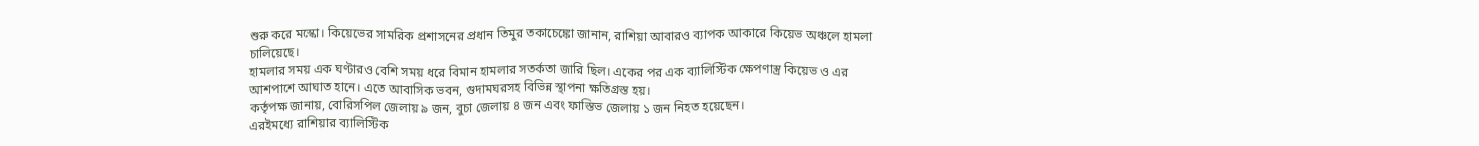শুরু করে মস্কো। কিয়েভের সামরিক প্রশাসনের প্রধান তিমুর তকাচেঙ্কো জানান, রাশিয়া আবারও ব্যাপক আকারে কিয়েভ অঞ্চলে হামলা চালিয়েছে।
হামলার সময় এক ঘণ্টারও বেশি সময় ধরে বিমান হামলার সতর্কতা জারি ছিল। একের পর এক ব্যালিস্টিক ক্ষেপণাস্ত্র কিয়েভ ও এর আশপাশে আঘাত হানে। এতে আবাসিক ভবন, গুদামঘরসহ বিভিন্ন স্থাপনা ক্ষতিগ্রস্ত হয়।
কর্তৃপক্ষ জানায়, বোরিসপিল জেলায় ৯ জন, বুচা জেলায় ৪ জন এবং ফাস্তিভ জেলায় ১ জন নিহত হয়েছেন।
এরইমধ্যে রাশিয়ার ব্যালিস্টিক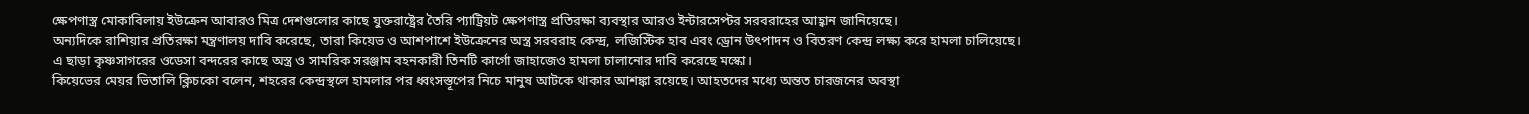ক্ষেপণাস্ত্র মোকাবিলায় ইউক্রেন আবারও মিত্র দেশগুলোর কাছে যুক্তরাষ্ট্রের তৈরি প্যাট্রিয়ট ক্ষেপণাস্ত্র প্রতিরক্ষা ব্যবস্থার আরও ইন্টারসেপ্টর সরবরাহের আহ্বান জানিয়েছে।
অন্যদিকে রাশিয়ার প্রতিরক্ষা মন্ত্রণালয় দাবি করেছে, তারা কিয়েভ ও আশপাশে ইউক্রেনের অস্ত্র সরবরাহ কেন্দ্র, লজিস্টিক হাব এবং ড্রোন উৎপাদন ও বিতরণ কেন্দ্র লক্ষ্য করে হামলা চালিয়েছে।
এ ছাড়া কৃষ্ণসাগরের ওডেসা বন্দরের কাছে অস্ত্র ও সামরিক সরঞ্জাম বহনকারী তিনটি কার্গো জাহাজেও হামলা চালানোর দাবি করেছে মস্কো।
কিয়েভের মেয়র ভিতালি ক্লিচকো বলেন, শহরের কেন্দ্রস্থলে হামলার পর ধ্বংসস্তূপের নিচে মানুষ আটকে থাকার আশঙ্কা রয়েছে। আহতদের মধ্যে অন্তত চারজনের অবস্থা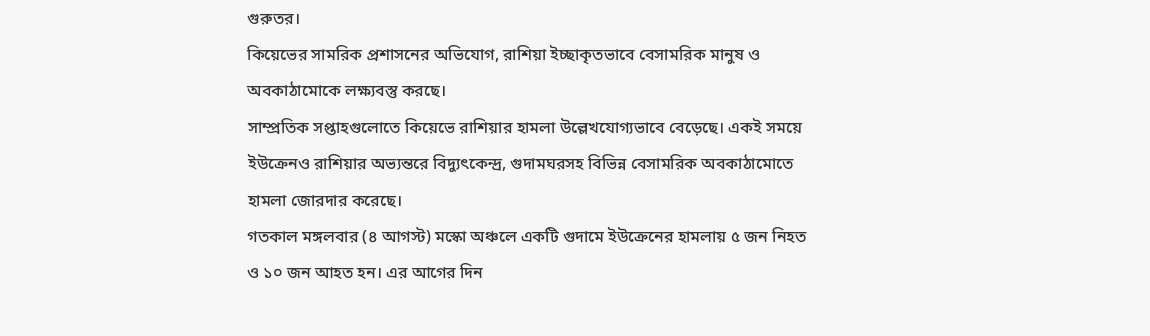গুরুতর।
কিয়েভের সামরিক প্রশাসনের অভিযোগ, রাশিয়া ইচ্ছাকৃতভাবে বেসামরিক মানুষ ও অবকাঠামোকে লক্ষ্যবস্তু করছে।
সাম্প্রতিক সপ্তাহগুলোতে কিয়েভে রাশিয়ার হামলা উল্লেখযোগ্যভাবে বেড়েছে। একই সময়ে ইউক্রেনও রাশিয়ার অভ্যন্তরে বিদ্যুৎকেন্দ্র, গুদামঘরসহ বিভিন্ন বেসামরিক অবকাঠামোতে হামলা জোরদার করেছে।
গতকাল মঙ্গলবার (৪ আগস্ট) মস্কো অঞ্চলে একটি গুদামে ইউক্রেনের হামলায় ৫ জন নিহত ও ১০ জন আহত হন। এর আগের দিন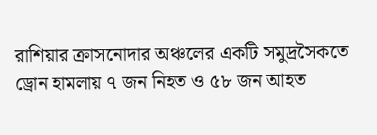রাশিয়ার ক্রাসনোদার অঞ্চলের একটি সমুদ্রসৈকতে ড্রোন হামলায় ৭ জন নিহত ও ৫৮ জন আহত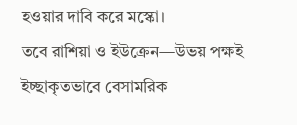হওয়ার দাবি করে মস্কো।
তবে রাশিয়া ও ইউক্রেন—উভয় পক্ষই ইচ্ছাকৃতভাবে বেসামরিক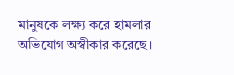মানুষকে লক্ষ্য করে হামলার অভিযোগ অস্বীকার করেছে।